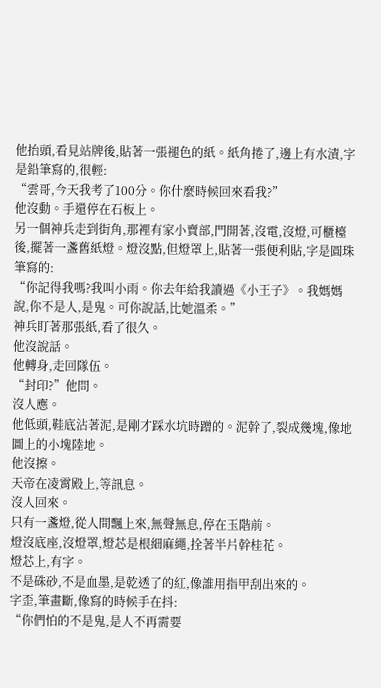他抬頭,看見站牌後,貼著一張褪色的紙。紙角捲了,邊上有水漬,字是鉛筆寫的,很輕:
“雲哥,今天我考了100分。你什麼時候回來看我?”
他沒動。手還停在石板上。
另一個神兵走到街角,那裡有家小賣部,門開著,沒電,沒燈,可櫃檯後,擺著一盞舊紙燈。燈沒點,但燈罩上,貼著一張便利貼,字是圓珠筆寫的:
“你記得我嗎?我叫小雨。你去年給我讀過《小王子》。我媽媽說,你不是人,是鬼。可你說話,比她溫柔。”
神兵盯著那張紙,看了很久。
他沒說話。
他轉身,走回隊伍。
“封印?”他問。
沒人應。
他低頭,鞋底沾著泥,是剛才踩水坑時蹭的。泥幹了,裂成幾塊,像地圖上的小塊陸地。
他沒擦。
天帝在凌霄殿上,等訊息。
沒人回來。
只有一盞燈,從人間飄上來,無聲無息,停在玉階前。
燈沒底座,沒燈罩,燈芯是根細麻繩,拴著半片幹桂花。
燈芯上,有字。
不是硃砂,不是血墨,是乾透了的紅,像誰用指甲刮出來的。
字歪,筆畫斷,像寫的時候手在抖:
“你們怕的不是鬼,是人不再需要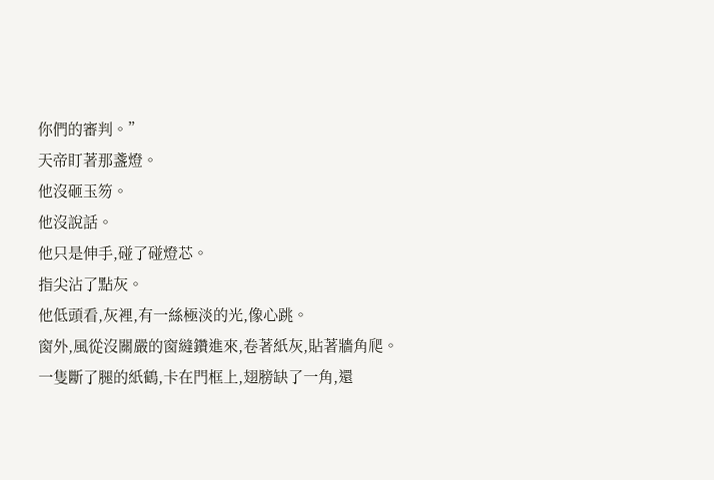你們的審判。”
天帝盯著那盞燈。
他沒砸玉笏。
他沒說話。
他只是伸手,碰了碰燈芯。
指尖沾了點灰。
他低頭看,灰裡,有一絲極淡的光,像心跳。
窗外,風從沒關嚴的窗縫鑽進來,卷著紙灰,貼著牆角爬。
一隻斷了腿的紙鶴,卡在門框上,翅膀缺了一角,還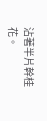沾著半片幹桂花。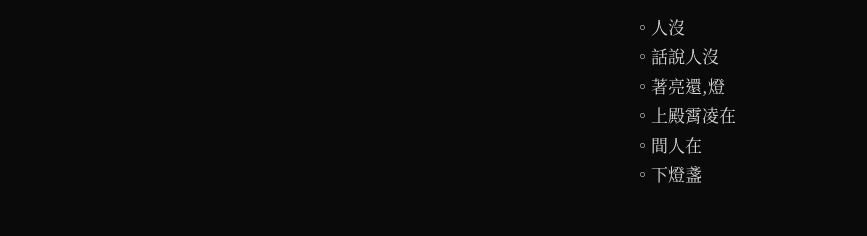。人沒
。話說人沒
。著亮還,燈
。上殿霄凌在
。間人在
。下燈盞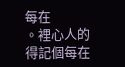每在
。裡心人的得記個每在